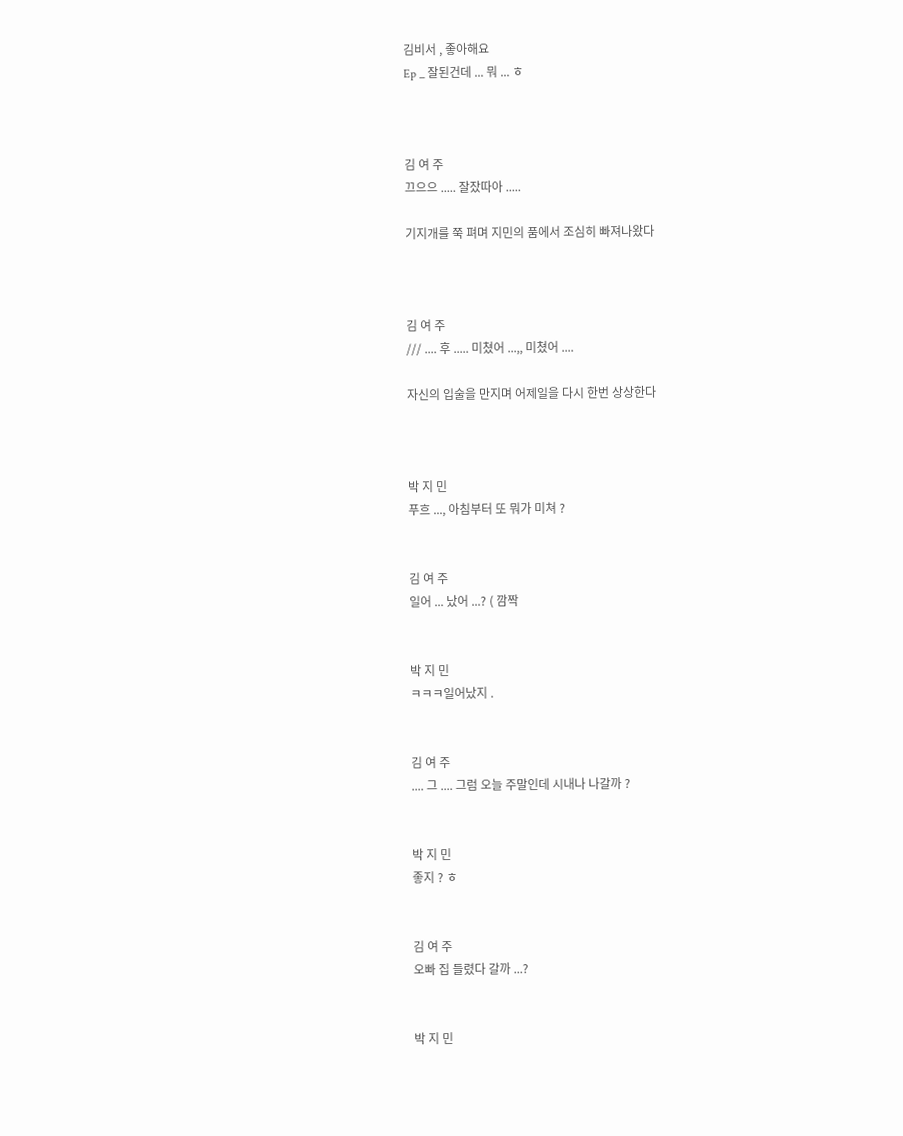김비서 , 좋아해요
Ep _ 잘된건데 ... 뭐 ... ㅎ



김 여 주
끄으으 ..... 잘잤따아 .....

기지개를 쭉 펴며 지민의 품에서 조심히 빠져나왔다



김 여 주
/// .... 후 ..... 미쳤어 ...,, 미쳤어 ....

자신의 입술을 만지며 어제일을 다시 한번 상상한다



박 지 민
푸흐 ..., 아침부터 또 뭐가 미쳐 ?


김 여 주
일어 ... 났어 ...? ( 깜짝


박 지 민
ㅋㅋㅋ일어났지 .


김 여 주
.... 그 .... 그럼 오늘 주말인데 시내나 나갈까 ?


박 지 민
좋지 ? ㅎ


김 여 주
오빠 집 들렸다 갈까 ...?


박 지 민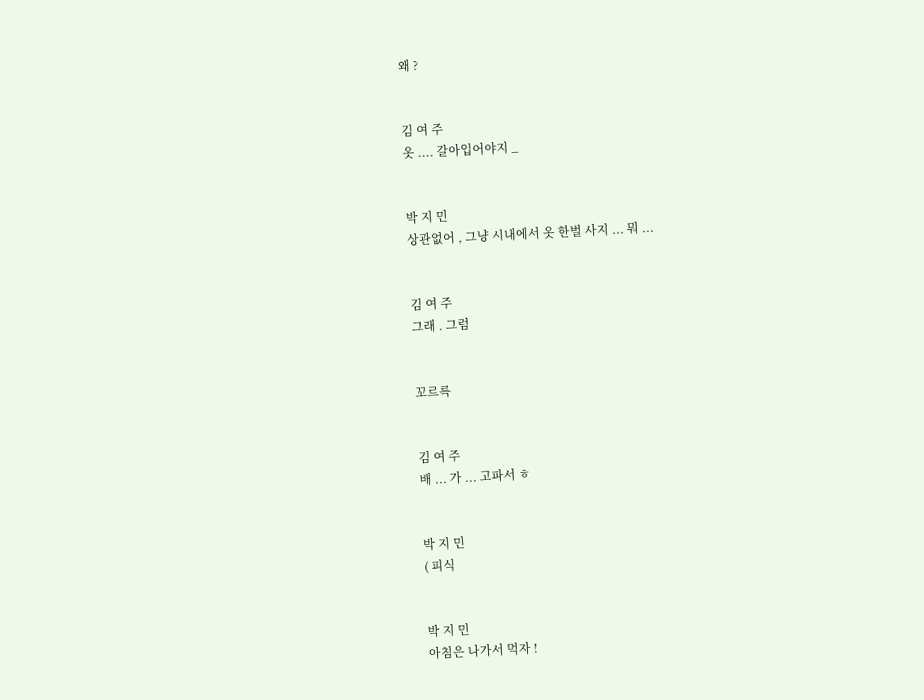왜 ?


김 여 주
옷 .... 갈아입어야지 _


박 지 민
상관없어 , 그냥 시내에서 옷 한벌 사지 ... 뭐 ...


김 여 주
그래 . 그럼


꼬르륵


김 여 주
배 ... 가 ... 고파서 ㅎ


박 지 민
( 피식


박 지 민
아침은 나가서 먹자 !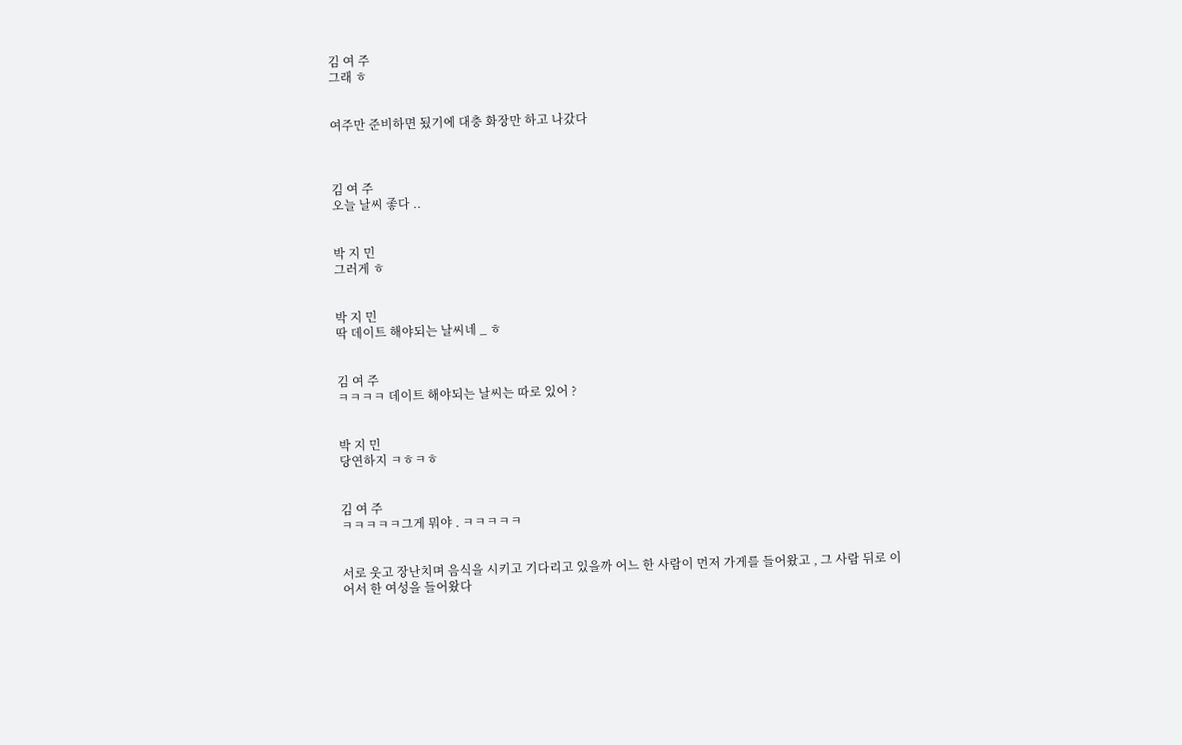김 여 주
그래 ㅎ


여주만 준비하면 됬기에 대충 화장만 하고 나갔다



김 여 주
오늘 날씨 좋다 ..


박 지 민
그러게 ㅎ


박 지 민
딱 데이트 해야되는 날씨네 _ ㅎ


김 여 주
ㅋㅋㅋㅋ 데이트 해야되는 날씨는 따로 있어 ?


박 지 민
당연하지 ㅋㅎㅋㅎ


김 여 주
ㅋㅋㅋㅋㅋ그게 뭐야 . ㅋㅋㅋㅋㅋ


서로 웃고 장난치며 음식을 시키고 기다리고 있을까 어느 한 사람이 먼저 가게를 들어왔고 , 그 사람 뒤로 이어서 한 여성을 들어왔다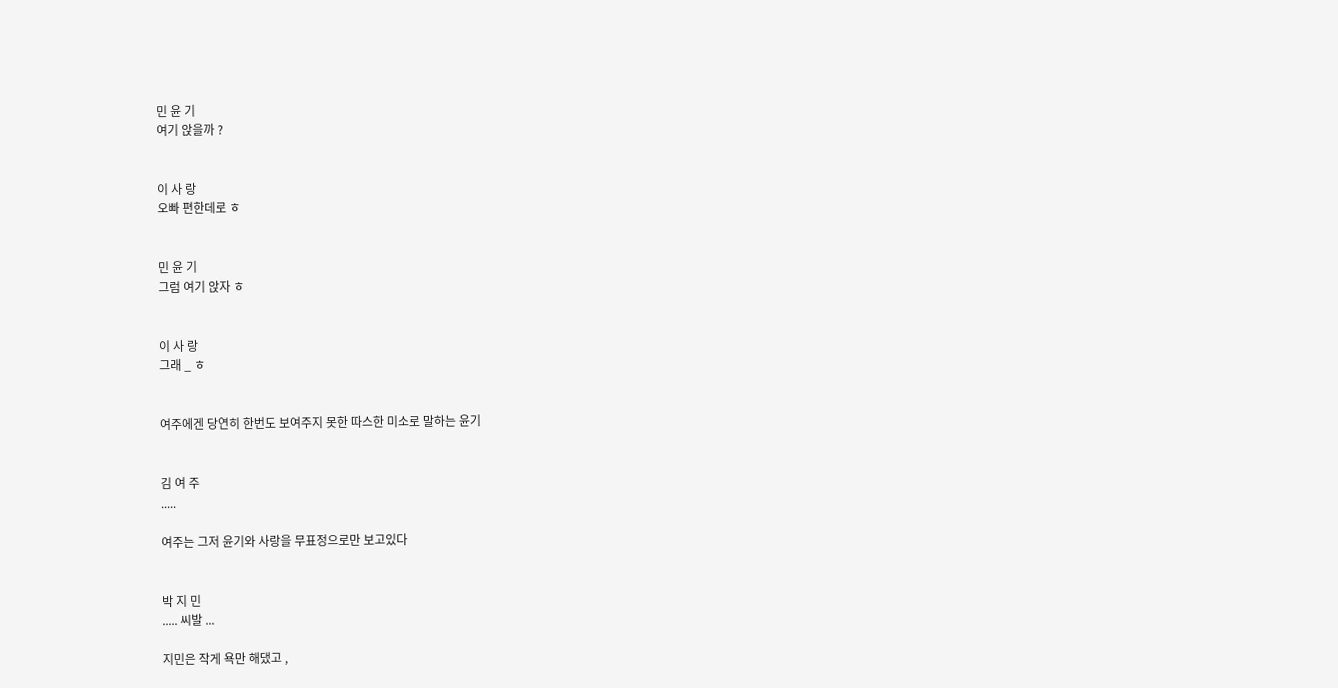민 윤 기
여기 앉을까 ?


이 사 랑
오빠 편한데로 ㅎ


민 윤 기
그럼 여기 앉자 ㅎ


이 사 랑
그래 _ ㅎ


여주에겐 당연히 한번도 보여주지 못한 따스한 미소로 말하는 윤기


김 여 주
.....

여주는 그저 윤기와 사랑을 무표정으로만 보고있다


박 지 민
..... 씨발 ...

지민은 작게 욕만 해댔고 ,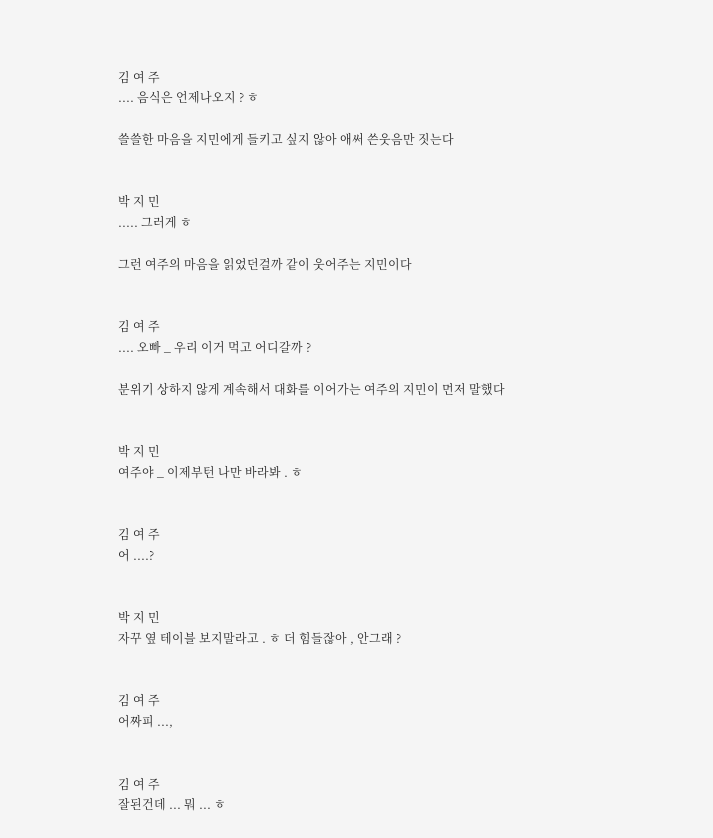김 여 주
.... 음식은 언제나오지 ? ㅎ

쓸쓸한 마음을 지민에게 들키고 싶지 않아 애써 쓴웃음만 짓는다


박 지 민
..... 그러게 ㅎ

그런 여주의 마음을 읽었던걸까 같이 웃어주는 지민이다


김 여 주
.... 오빠 _ 우리 이거 먹고 어디갈까 ?

분위기 상하지 않게 계속해서 대화를 이어가는 여주의 지민이 먼저 말했다


박 지 민
여주야 _ 이제부턴 나만 바라봐 . ㅎ


김 여 주
어 ....?


박 지 민
자꾸 옆 테이블 보지말라고 . ㅎ 더 힘들잖아 , 안그래 ?


김 여 주
어짜피 ...,


김 여 주
잘된건데 ... 뭐 ... ㅎ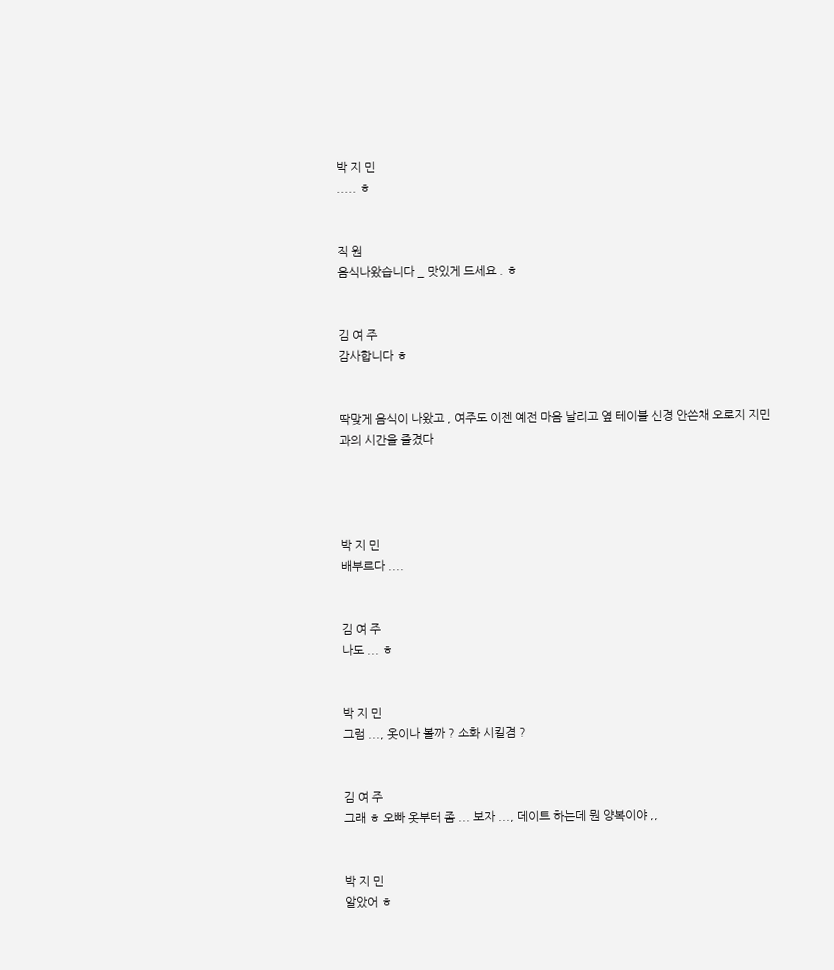박 지 민
..... ㅎ


직 원
음식나왔습니다 _ 맛있게 드세요 . ㅎ


김 여 주
감사합니다 ㅎ


딱맞게 음식이 나왔고 , 여주도 이젠 예전 마음 날리고 옆 테이블 신경 안쓴채 오로지 지민과의 시간을 즐겼다




박 지 민
배부르다 ....


김 여 주
나도 ... ㅎ


박 지 민
그럼 ..., 옷이나 볼까 ? 소화 시킬겸 ?


김 여 주
그래 ㅎ 오빠 옷부터 좀 ... 보자 ..., 데이트 하는데 뭔 양복이야 ,,


박 지 민
알았어 ㅎ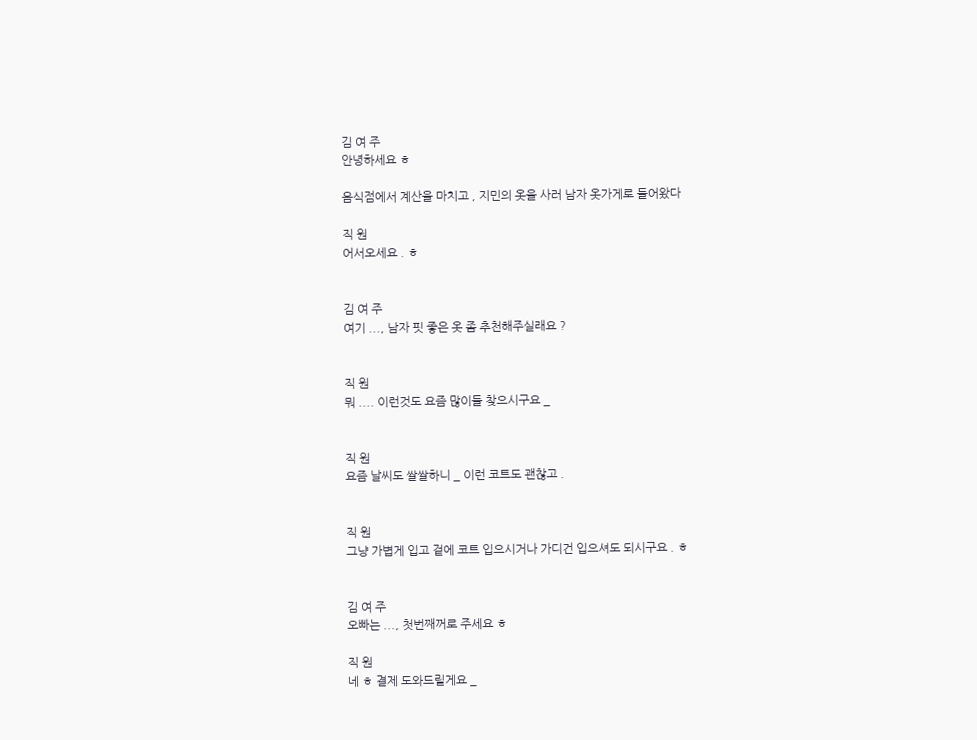김 여 주
안녕하세요 ㅎ

음식점에서 계산을 마치고 , 지민의 옷을 사러 남자 옷가게로 들어왔다

직 원
어서오세요 . ㅎ


김 여 주
여기 ..., 남자 핏 좋은 옷 좀 추천해주실래요 ?


직 원
뭐 .... 이런것도 요즘 많이들 찾으시구요 _


직 원
요즘 날씨도 쌀쌀하니 _ 이런 코트도 괜찮고 .


직 원
그냥 가볍게 입고 겉에 코트 입으시거나 가디건 입으셔도 되시구요 . ㅎ


김 여 주
오빠는 ..., 첫번째꺼로 주세요 ㅎ

직 원
네 ㅎ 결제 도와드릴게요 _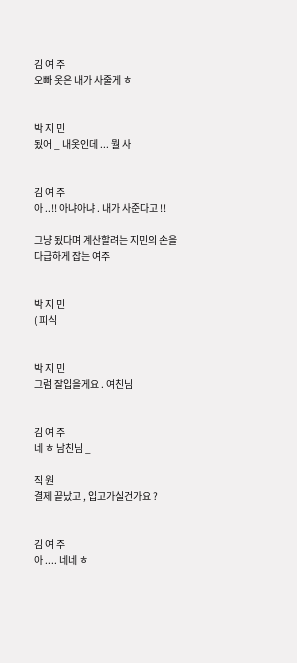김 여 주
오빠 옷은 내가 사줄게 ㅎ


박 지 민
됬어 _ 내옷인데 ... 뭘 사


김 여 주
아 ..!! 아냐아냐 . 내가 사준다고 !!

그냥 됬다며 계산할려는 지민의 손을 다급하게 잡는 여주


박 지 민
( 피식


박 지 민
그럼 잘입을게요 . 여친님


김 여 주
네 ㅎ 남친님 _

직 원
결제 끝났고 , 입고가실건가요 ?


김 여 주
아 .... 네네 ㅎ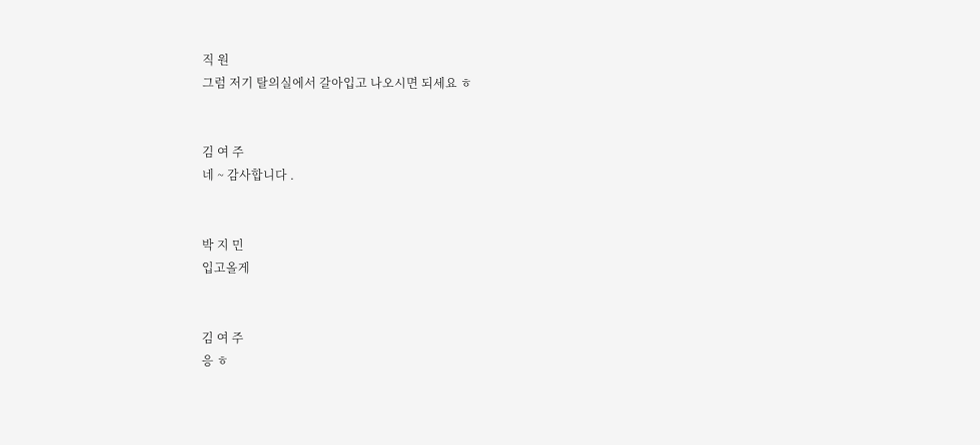직 원
그럼 저기 탈의실에서 갈아입고 나오시면 되세요 ㅎ


김 여 주
네 ~ 감사합니다 .


박 지 민
입고올게


김 여 주
응 ㅎ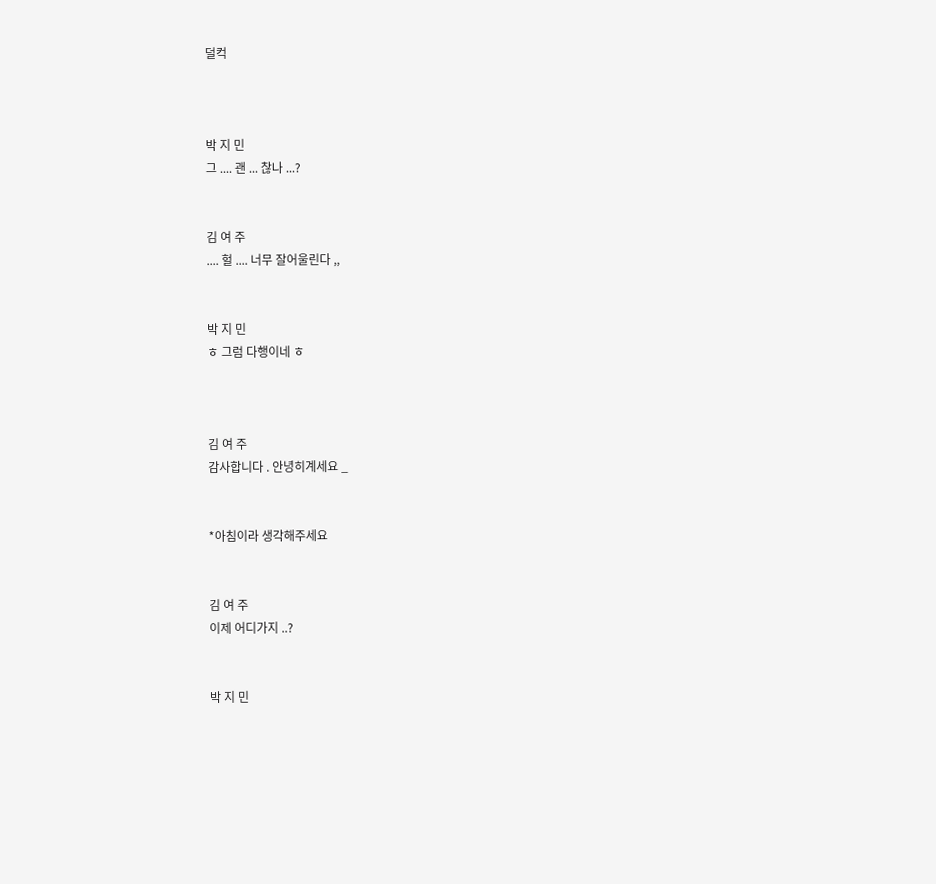덜컥



박 지 민
그 .... 괜 ... 찮나 ...?


김 여 주
.... 헐 .... 너무 잘어울린다 ,,


박 지 민
ㅎ 그럼 다행이네 ㅎ



김 여 주
감사합니다 . 안녕히계세요 _


*아침이라 생각해주세요


김 여 주
이제 어디가지 ..?


박 지 민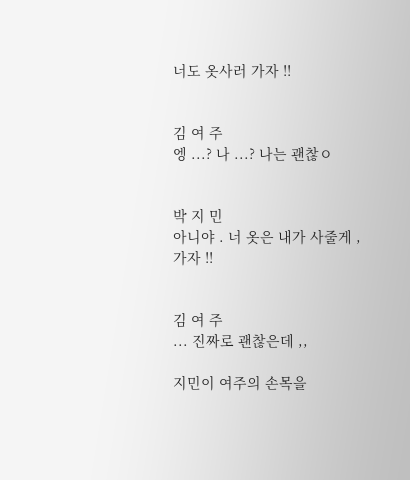너도 옷사러 가자 !!


김 여 주
엥 ...? 나 ...? 나는 괜찮ㅇ


박 지 민
아니야 . 너 옷은 내가 사줄게 , 가자 !!


김 여 주
... 진짜로 괜찮은데 ,,

지민이 여주의 손목을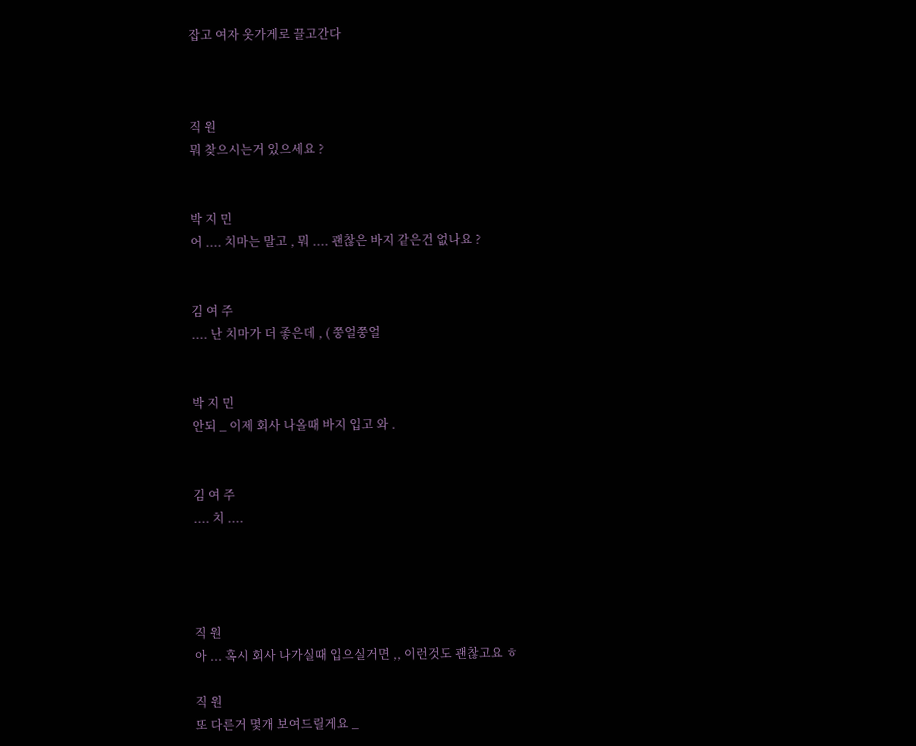잡고 여자 옷가게로 끌고간다



직 원
뭐 찾으시는거 있으세요 ?


박 지 민
어 .... 치마는 말고 , 뭐 .... 괜찮은 바지 같은건 없나요 ?


김 여 주
.... 난 치마가 더 좋은데 , ( 쭝얼쭝얼


박 지 민
안되 _ 이제 회사 나올때 바지 입고 와 .


김 여 주
.... 치 ....




직 원
아 ... 혹시 회사 나가실때 입으실거면 ,, 이런것도 괜찮고요 ㅎ

직 원
또 다른거 몇개 보여드릴게요 _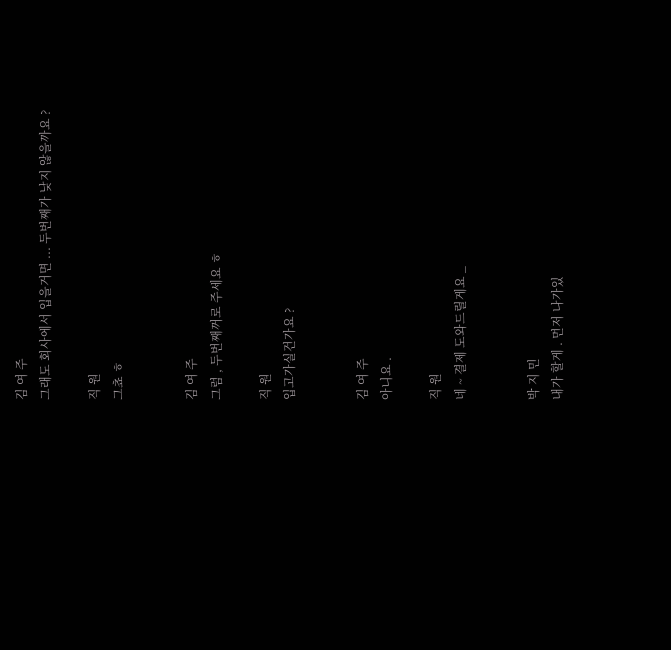김 여 주
그래도 회사에서 입을거면 ... 두번째가 낮지 않을까요 ?

직 원
그쵸 ㅎ


김 여 주
그럼 , 두번째꺼로 주세요 ㅎ

직 원
입고가실건가요 ?


김 여 주
아니요 .

직 원
네 ~ 결제 도와드릴게요 _


박 지 민
내가 할게 . 먼저 나가있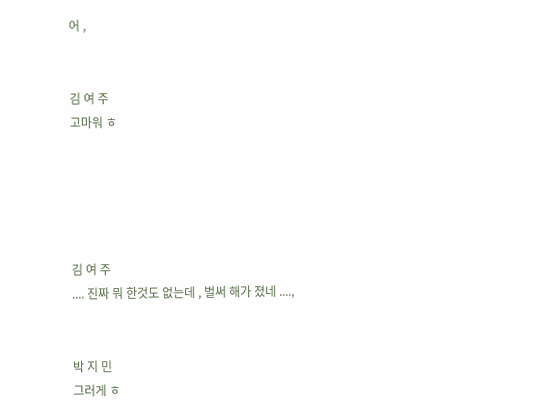어 ,


김 여 주
고마워 ㅎ





김 여 주
.... 진짜 뭐 한것도 없는데 , 벌써 해가 졌네 ....,


박 지 민
그러게 ㅎ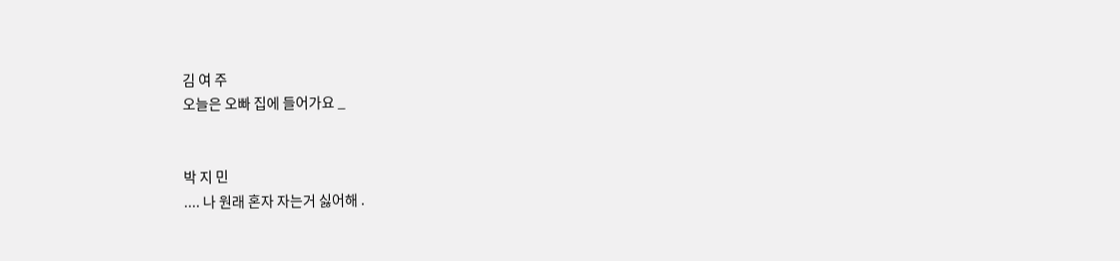김 여 주
오늘은 오빠 집에 들어가요 _


박 지 민
.... 나 원래 혼자 자는거 싫어해 .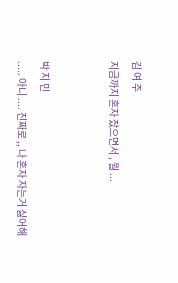김 여 주
지금까지 혼자 잤으면서 , 뭘 ...


박 지 민
..... 아니 .... 진짜로 ,, 나 혼자 자는거 싫어해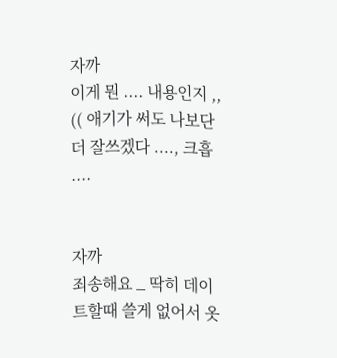자까
이게 뭔 .... 내용인지 ,, (( 애기가 써도 나보단 더 잘쓰겠다 ...., 크흡 ....


자까
죄송해요 _ 딱히 데이트할때 쓸게 없어서 옷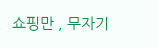쇼핑만 , 무자기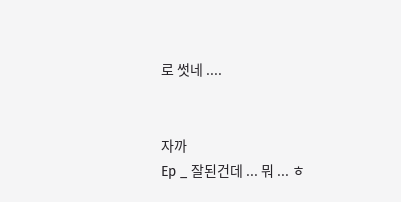로 썻네 ....


자까
Ep _ 잘된건데 ... 뭐 ... ㅎ